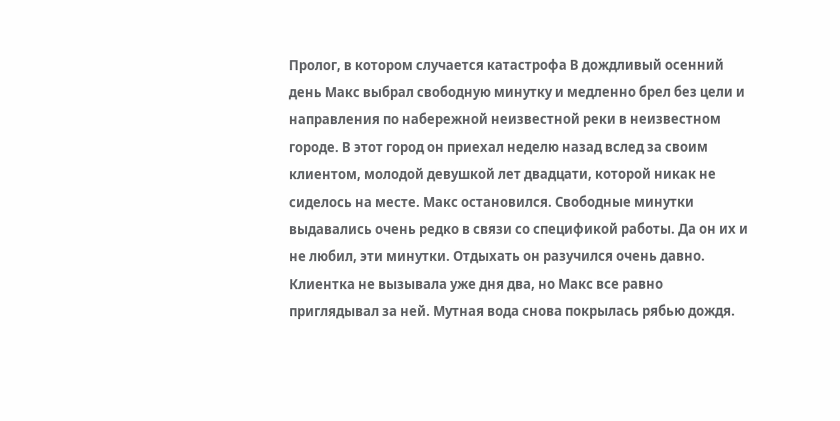Пролог, в котором случается катастрофа В дождливый осенний день Макс выбрал свободную минутку и медленно брел без цели и направления по набережной неизвестной реки в неизвестном городе. В этот город он приехал неделю назад вслед за своим клиентом, молодой девушкой лет двадцати, которой никак не сиделось на месте. Макс остановился. Свободные минутки выдавались очень редко в связи со спецификой работы. Да он их и не любил, эти минутки. Отдыхать он разучился очень давно. Клиентка не вызывала уже дня два, но Макс все равно приглядывал за ней. Мутная вода снова покрылась рябью дождя.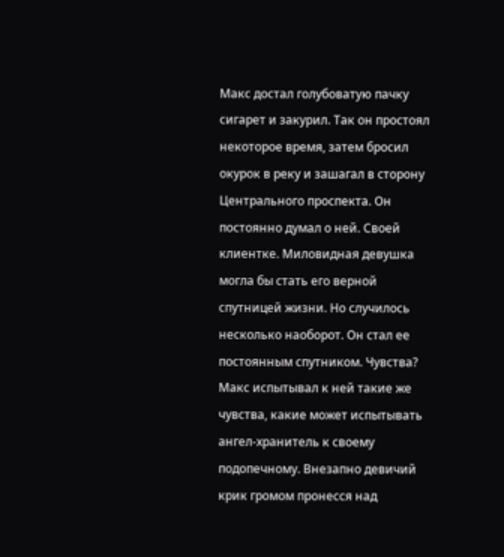Макс достал голубоватую пачку сигарет и закурил. Так он простоял некоторое время, затем бросил окурок в реку и зашагал в сторону Центрального проспекта. Он постоянно думал о ней. Своей клиентке. Миловидная девушка могла бы стать его верной спутницей жизни. Но случилось несколько наоборот. Он стал ее постоянным спутником. Чувства? Макс испытывал к ней такие же чувства, какие может испытывать ангел-хранитель к своему подопечному. Внезапно девичий крик громом пронесся над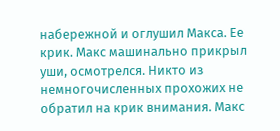набережной и оглушил Макса. Ее крик. Макс машинально прикрыл уши, осмотрелся. Никто из немногочисленных прохожих не обратил на крик внимания. Макс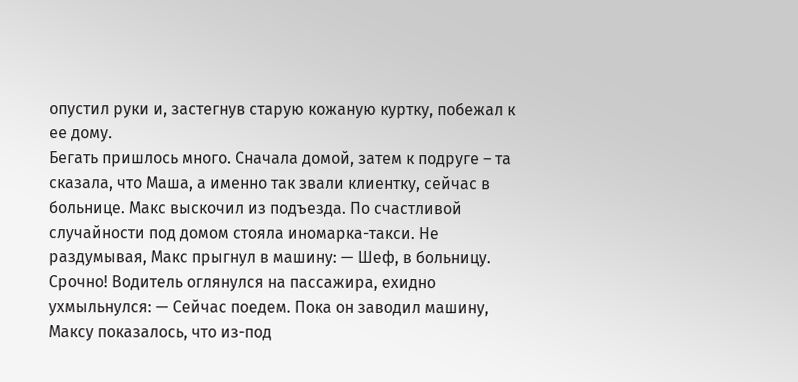опустил руки и, застегнув старую кожаную куртку, побежал к ее дому.
Бегать пришлось много. Сначала домой, затем к подруге – та сказала, что Маша, а именно так звали клиентку, сейчас в больнице. Макс выскочил из подъезда. По счастливой случайности под домом стояла иномарка-такси. Не раздумывая, Макс прыгнул в машину: — Шеф, в больницу. Срочно! Водитель оглянулся на пассажира, ехидно ухмыльнулся: — Сейчас поедем. Пока он заводил машину, Максу показалось, что из-под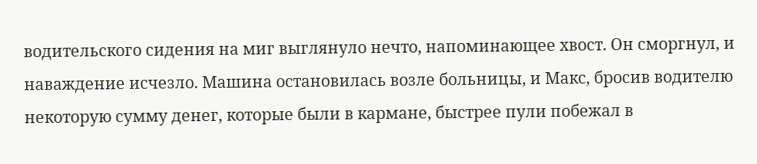водительского сидения на миг выглянуло нечто, напоминающее хвост. Он сморгнул, и наваждение исчезло. Машина остановилась возле больницы, и Макс, бросив водителю некоторую сумму денег, которые были в кармане, быстрее пули побежал в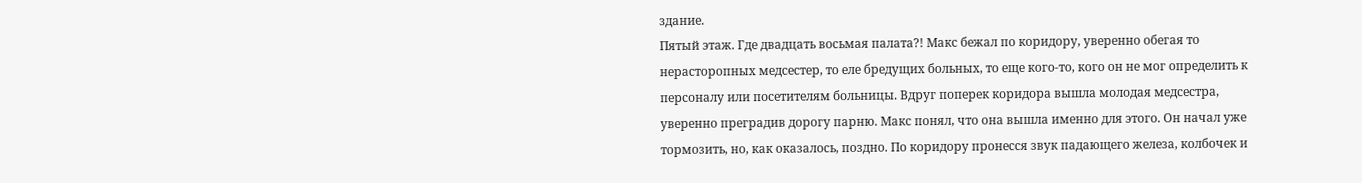здание.
Пятый этаж. Где двадцать восьмая палата?! Макс бежал по коридору, уверенно обегая то нерасторопных медсестер, то еле бредущих больных, то еще кого-то, кого он не мог определить к персоналу или посетителям больницы. Вдруг поперек коридора вышла молодая медсестра, уверенно преградив дорогу парню. Макс понял, что она вышла именно для этого. Он начал уже тормозить, но, как оказалось, поздно. По коридору пронесся звук падающего железа, колбочек и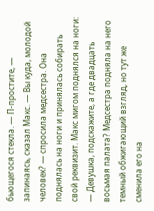бьющегося стекла. — П-простите, — запинаясь, сказал Макс. — Вы куда, молодой человек? — спросила медсестра. Она поднялась на ноги и принялась собирать свой реквизит. Макс мигом поднялся на ноги: — Девушка, подскажите, а где двадцать восьмая палата? Медсестра подняла на него темный обжигающий взгляд, но тут же сменила его на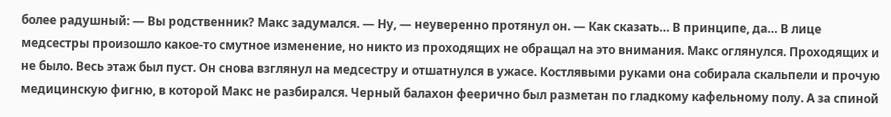более радушный: — Вы родственник? Макс задумался. — Ну, — неуверенно протянул он. — Как сказать… В принципе, да… В лице медсестры произошло какое-то смутное изменение, но никто из проходящих не обращал на это внимания. Макс оглянулся. Проходящих и не было. Весь этаж был пуст. Он снова взглянул на медсестру и отшатнулся в ужасе. Костлявыми руками она собирала скальпели и прочую медицинскую фигню, в которой Макс не разбирался. Черный балахон феерично был разметан по гладкому кафельному полу. А за спиной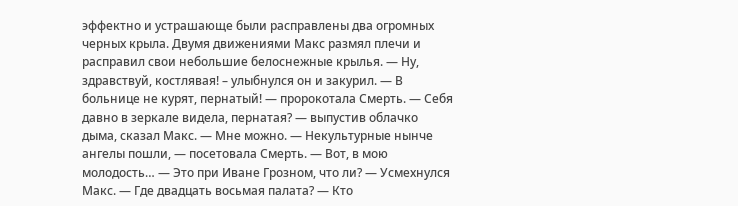эффектно и устрашающе были расправлены два огромных черных крыла. Двумя движениями Макс размял плечи и расправил свои небольшие белоснежные крылья. — Ну, здравствуй, костлявая! – улыбнулся он и закурил. — В больнице не курят, пернатый! — пророкотала Смерть. — Себя давно в зеркале видела, пернатая? — выпустив облачко дыма, сказал Макс. — Мне можно. — Некультурные нынче ангелы пошли, — посетовала Смерть. — Вот, в мою молодость… — Это при Иване Грозном, что ли? — Усмехнулся Макс. — Где двадцать восьмая палата? — Кто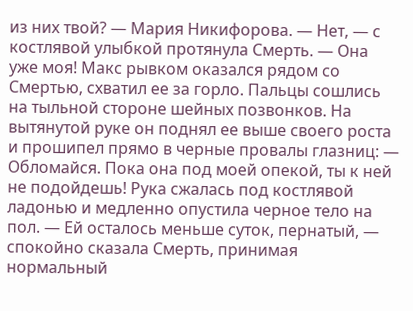из них твой? — Мария Никифорова. — Нет, — с костлявой улыбкой протянула Смерть. — Она уже моя! Макс рывком оказался рядом со Смертью, схватил ее за горло. Пальцы сошлись на тыльной стороне шейных позвонков. На вытянутой руке он поднял ее выше своего роста и прошипел прямо в черные провалы глазниц: — Обломайся. Пока она под моей опекой, ты к ней не подойдешь! Рука сжалась под костлявой ладонью и медленно опустила черное тело на пол. — Ей осталось меньше суток, пернатый, — спокойно сказала Смерть, принимая нормальный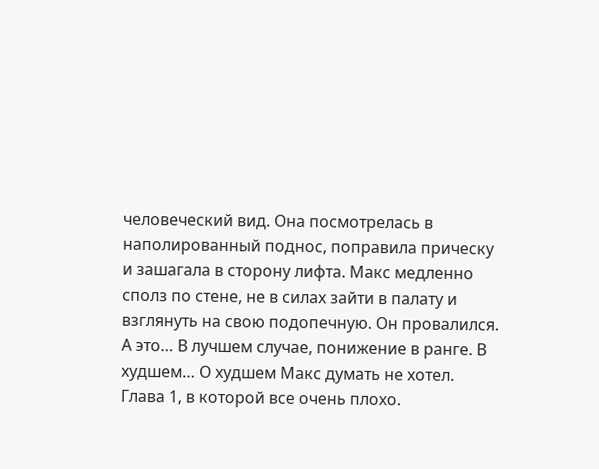человеческий вид. Она посмотрелась в наполированный поднос, поправила прическу и зашагала в сторону лифта. Макс медленно сполз по стене, не в силах зайти в палату и взглянуть на свою подопечную. Он провалился. А это… В лучшем случае, понижение в ранге. В худшем… О худшем Макс думать не хотел.
Глава 1, в которой все очень плохо.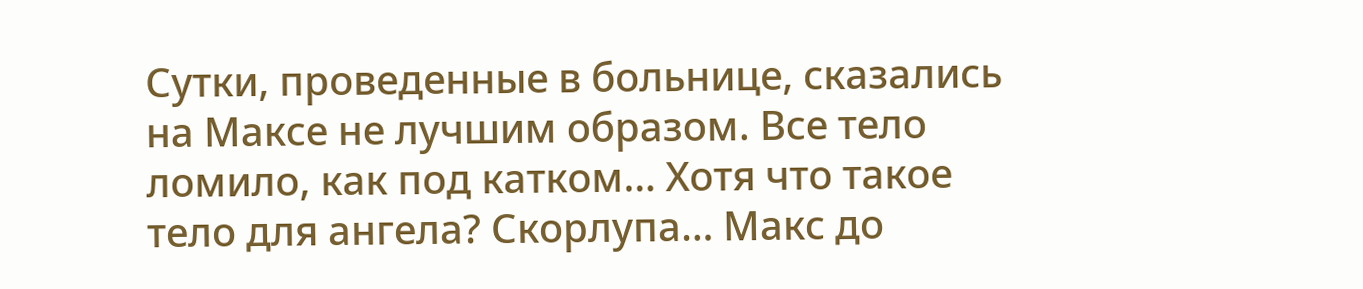Сутки, проведенные в больнице, сказались на Максе не лучшим образом. Все тело ломило, как под катком… Хотя что такое тело для ангела? Скорлупа… Макс до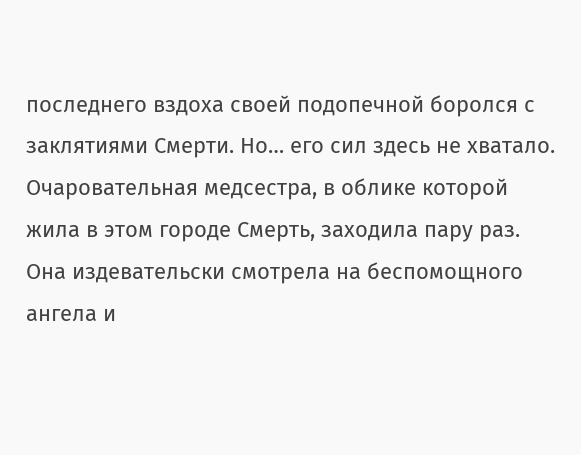последнего вздоха своей подопечной боролся с заклятиями Смерти. Но… его сил здесь не хватало. Очаровательная медсестра, в облике которой жила в этом городе Смерть, заходила пару раз. Она издевательски смотрела на беспомощного ангела и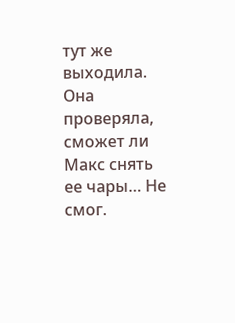тут же выходила. Она проверяла, сможет ли Макс снять ее чары… Не смог.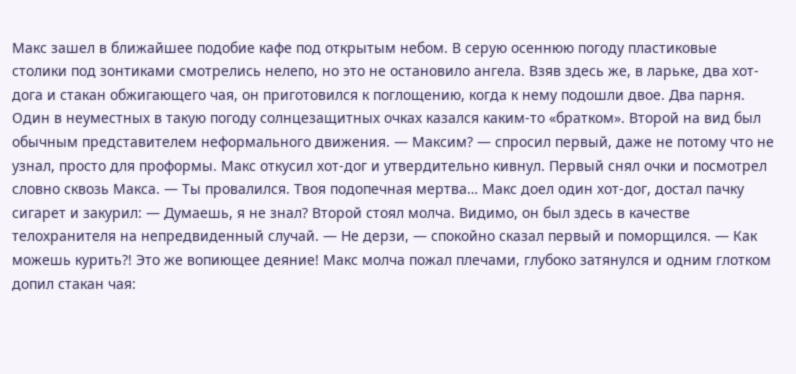Макс зашел в ближайшее подобие кафе под открытым небом. В серую осеннюю погоду пластиковые столики под зонтиками смотрелись нелепо, но это не остановило ангела. Взяв здесь же, в ларьке, два хот-дога и стакан обжигающего чая, он приготовился к поглощению, когда к нему подошли двое. Два парня. Один в неуместных в такую погоду солнцезащитных очках казался каким-то «братком». Второй на вид был обычным представителем неформального движения. — Максим? — спросил первый, даже не потому что не узнал, просто для проформы. Макс откусил хот-дог и утвердительно кивнул. Первый снял очки и посмотрел словно сквозь Макса. — Ты провалился. Твоя подопечная мертва… Макс доел один хот-дог, достал пачку сигарет и закурил: — Думаешь, я не знал? Второй стоял молча. Видимо, он был здесь в качестве телохранителя на непредвиденный случай. — Не дерзи, — спокойно сказал первый и поморщился. — Как можешь курить?! Это же вопиющее деяние! Макс молча пожал плечами, глубоко затянулся и одним глотком допил стакан чая: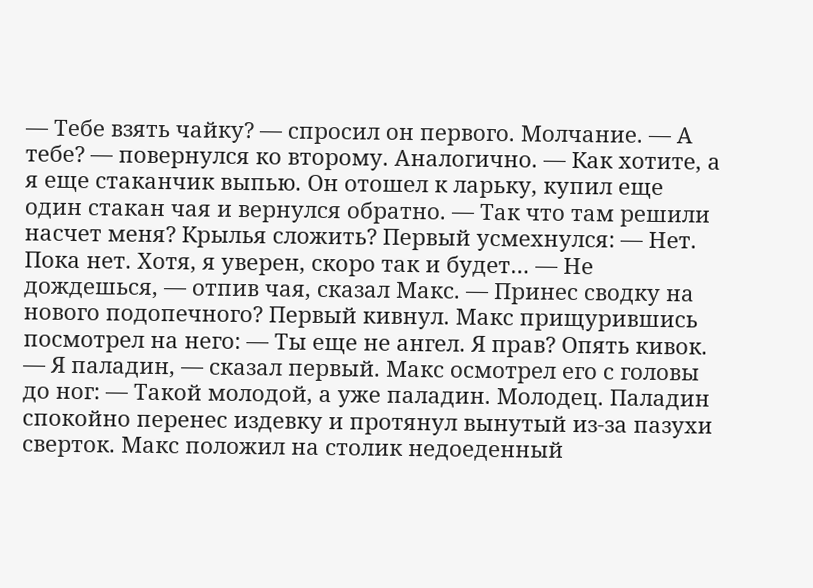— Тебе взять чайку? — спросил он первого. Молчание. — А тебе? — повернулся ко второму. Аналогично. — Как хотите, а я еще стаканчик выпью. Он отошел к ларьку, купил еще один стакан чая и вернулся обратно. — Так что там решили насчет меня? Крылья сложить? Первый усмехнулся: — Нет. Пока нет. Хотя, я уверен, скоро так и будет… — Не дождешься, — отпив чая, сказал Макс. — Принес сводку на нового подопечного? Первый кивнул. Макс прищурившись посмотрел на него: — Ты еще не ангел. Я прав? Опять кивок. — Я паладин, — сказал первый. Макс осмотрел его с головы до ног: — Такой молодой, а уже паладин. Молодец. Паладин спокойно перенес издевку и протянул вынутый из-за пазухи сверток. Макс положил на столик недоеденный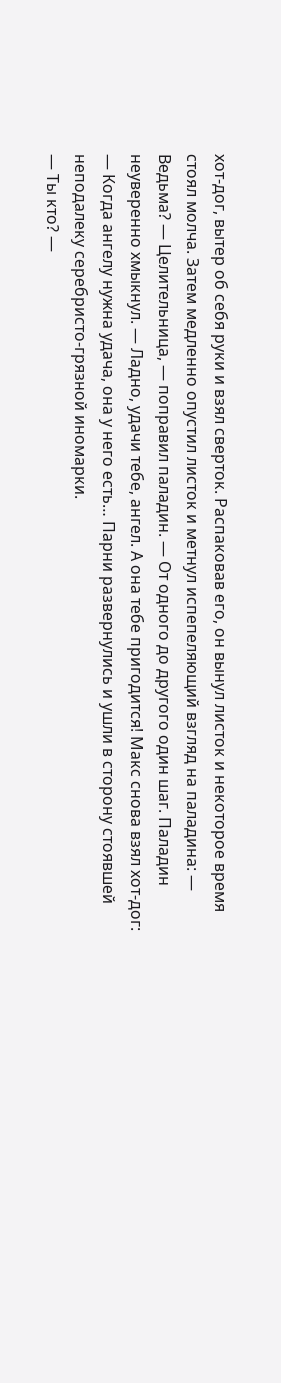хот-дог, вытер об себя руки и взял сверток. Распаковав его, он вынул листок и некоторое время стоял молча. Затем медленно опустил листок и метнул испепеляющий взгляд на паладина: — Ведьма? — Целительница, — поправил паладин. — От одного до другого один шаг. Паладин неуверенно хмыкнул. — Ладно, удачи тебе, ангел. А она тебе пригодится! Макс снова взял хот-дог: — Когда ангелу нужна удача, она у него есть… Парни развернулись и ушли в сторону стоявшей неподалеку серебристо-грязной иномарки.
— Ты кто? —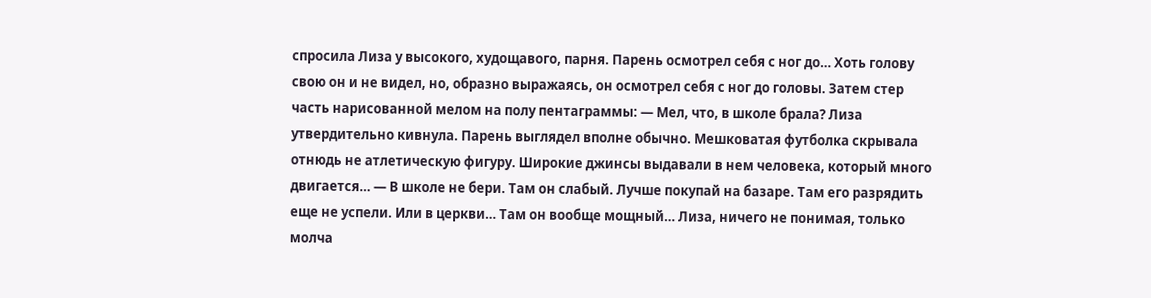спросила Лиза у высокого, худощавого, парня. Парень осмотрел себя с ног до… Хоть голову свою он и не видел, но, образно выражаясь, он осмотрел себя с ног до головы. Затем стер часть нарисованной мелом на полу пентаграммы: — Мел, что, в школе брала? Лиза утвердительно кивнула. Парень выглядел вполне обычно. Мешковатая футболка скрывала отнюдь не атлетическую фигуру. Широкие джинсы выдавали в нем человека, который много двигается… — В школе не бери. Там он слабый. Лучше покупай на базаре. Там его разрядить еще не успели. Или в церкви… Там он вообще мощный… Лиза, ничего не понимая, только молча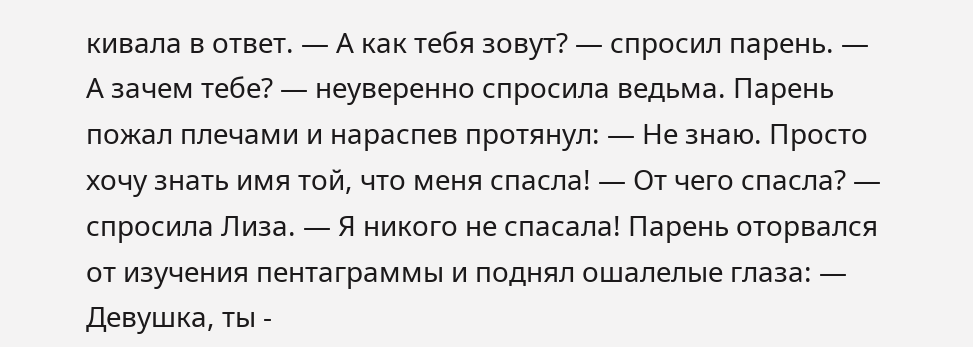кивала в ответ. — А как тебя зовут? — спросил парень. — А зачем тебе? — неуверенно спросила ведьма. Парень пожал плечами и нараспев протянул: — Не знаю. Просто хочу знать имя той, что меня спасла! — От чего спасла? — спросила Лиза. — Я никого не спасала! Парень оторвался от изучения пентаграммы и поднял ошалелые глаза: — Девушка, ты -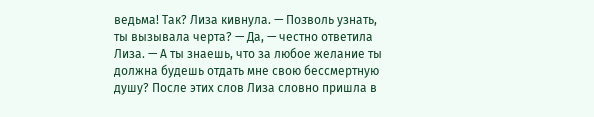ведьма! Так? Лиза кивнула. — Позволь узнать, ты вызывала черта? — Да, — честно ответила Лиза. — А ты знаешь, что за любое желание ты должна будешь отдать мне свою бессмертную душу? После этих слов Лиза словно пришла в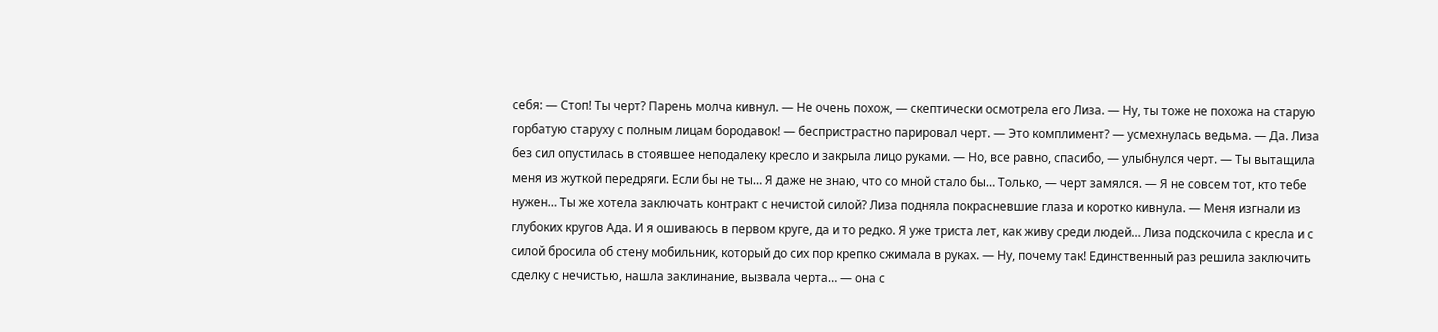себя: — Стоп! Ты черт? Парень молча кивнул. — Не очень похож, — скептически осмотрела его Лиза. — Ну, ты тоже не похожа на старую горбатую старуху с полным лицам бородавок! — беспристрастно парировал черт. — Это комплимент? — усмехнулась ведьма. — Да. Лиза без сил опустилась в стоявшее неподалеку кресло и закрыла лицо руками. — Но, все равно, спасибо, — улыбнулся черт. — Ты вытащила меня из жуткой передряги. Если бы не ты… Я даже не знаю, что со мной стало бы… Только, — черт замялся. — Я не совсем тот, кто тебе нужен… Ты же хотела заключать контракт с нечистой силой? Лиза подняла покрасневшие глаза и коротко кивнула. — Меня изгнали из глубоких кругов Ада. И я ошиваюсь в первом круге, да и то редко. Я уже триста лет, как живу среди людей… Лиза подскочила с кресла и с силой бросила об стену мобильник, который до сих пор крепко сжимала в руках. — Ну, почему так! Единственный раз решила заключить сделку с нечистью, нашла заклинание, вызвала черта… — она с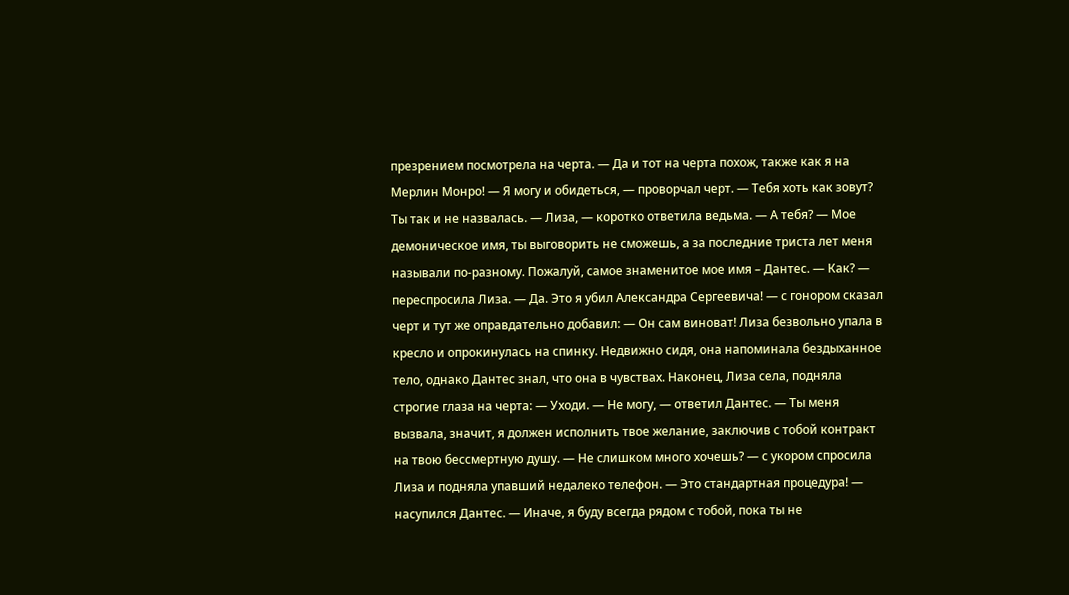презрением посмотрела на черта. — Да и тот на черта похож, также как я на Мерлин Монро! — Я могу и обидеться, — проворчал черт. — Тебя хоть как зовут? Ты так и не назвалась. — Лиза, — коротко ответила ведьма. — А тебя? — Мое демоническое имя, ты выговорить не сможешь, а за последние триста лет меня называли по-разному. Пожалуй, самое знаменитое мое имя – Дантес. — Как? — переспросила Лиза. — Да. Это я убил Александра Сергеевича! — с гонором сказал черт и тут же оправдательно добавил: — Он сам виноват! Лиза безвольно упала в кресло и опрокинулась на спинку. Недвижно сидя, она напоминала бездыханное тело, однако Дантес знал, что она в чувствах. Наконец, Лиза села, подняла строгие глаза на черта: — Уходи. — Не могу, — ответил Дантес. — Ты меня вызвала, значит, я должен исполнить твое желание, заключив с тобой контракт на твою бессмертную душу. — Не слишком много хочешь? — с укором спросила Лиза и подняла упавший недалеко телефон. — Это стандартная процедура! — насупился Дантес. — Иначе, я буду всегда рядом с тобой, пока ты не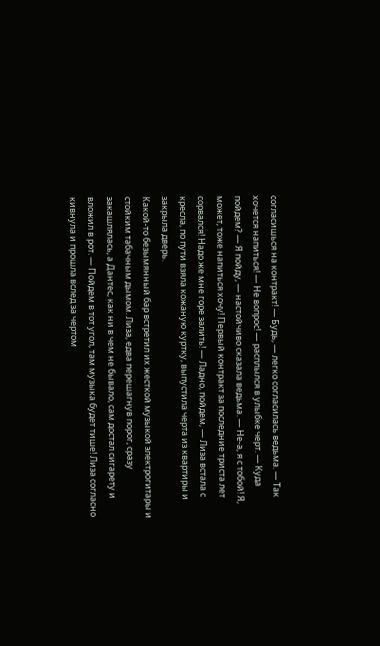согласишься на контракт! — Будь, — легко согласилась ведьма. — Так хочется напиться! — Не вопрос! — расплылся в улыбке черт. — Куда пойдем? — Я пойду, — настойчиво сказала ведьма. — Не-а, я с тобой! Я, может, тоже напиться хочу! Первый контракт за последние триста лет сорвался! Надо же мне горе залить! — Ладно, пойдем, — Лиза встала с кресла, по пути взяла кожаную куртку, выпустила черта из квартиры и закрыла дверь.
Какой-то безымянный бар встретил их жесткой музыкой электрогитары и стойким табачным дымом. Лиза, едва перешагнув порог, сразу закашлялась, а Дантес, как ни в чем не бывало, сам достал сигарету и вложил в рот. — Пойдем в тот угол, там музыка будет тише! Лиза согласно кивнула и прошла вслед за чертом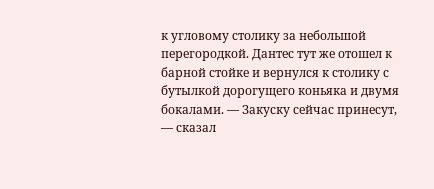к угловому столику за небольшой перегородкой. Дантес тут же отошел к барной стойке и вернулся к столику с бутылкой дорогущего коньяка и двумя бокалами. — Закуску сейчас принесут, — сказал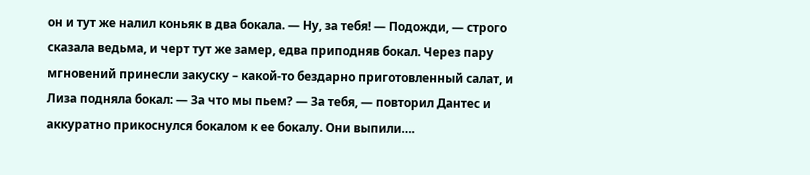он и тут же налил коньяк в два бокала. — Ну, за тебя! — Подожди, — строго сказала ведьма, и черт тут же замер, едва приподняв бокал. Через пару мгновений принесли закуску – какой-то бездарно приготовленный салат, и Лиза подняла бокал: — За что мы пьем? — За тебя, — повторил Дантес и аккуратно прикоснулся бокалом к ее бокалу. Они выпили….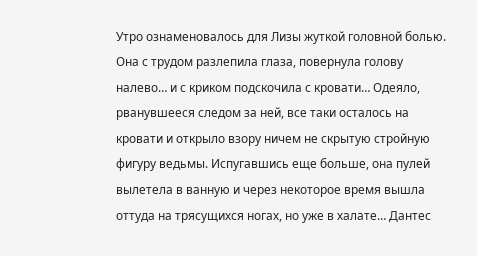Утро ознаменовалось для Лизы жуткой головной болью. Она с трудом разлепила глаза, повернула голову налево… и с криком подскочила с кровати… Одеяло, рванувшееся следом за ней, все таки осталось на кровати и открыло взору ничем не скрытую стройную фигуру ведьмы. Испугавшись еще больше, она пулей вылетела в ванную и через некоторое время вышла оттуда на трясущихся ногах, но уже в халате… Дантес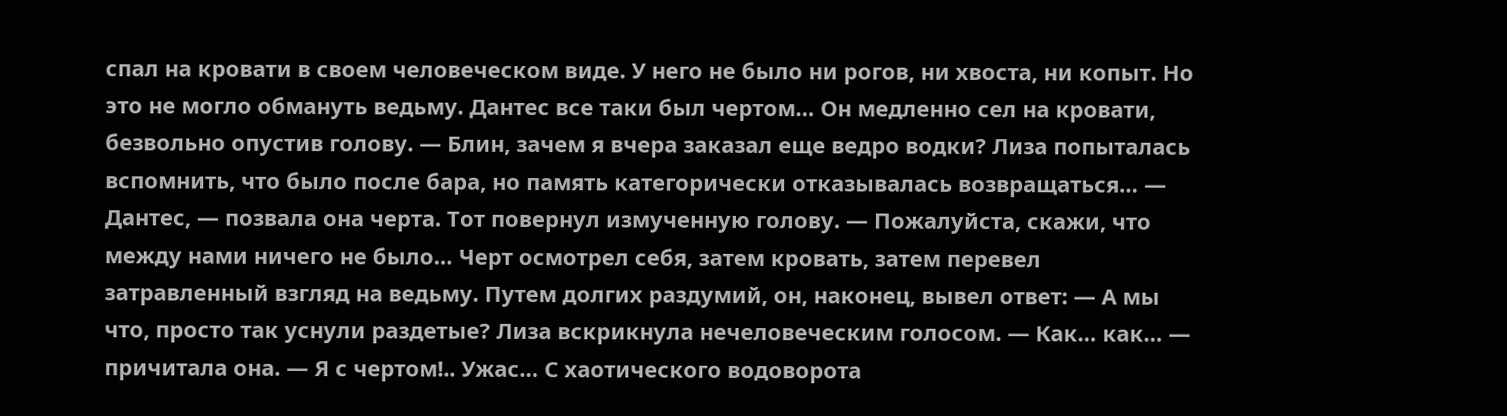спал на кровати в своем человеческом виде. У него не было ни рогов, ни хвоста, ни копыт. Но это не могло обмануть ведьму. Дантес все таки был чертом… Он медленно сел на кровати, безвольно опустив голову. — Блин, зачем я вчера заказал еще ведро водки? Лиза попыталась вспомнить, что было после бара, но память категорически отказывалась возвращаться… — Дантес, — позвала она черта. Тот повернул измученную голову. — Пожалуйста, скажи, что между нами ничего не было… Черт осмотрел себя, затем кровать, затем перевел затравленный взгляд на ведьму. Путем долгих раздумий, он, наконец, вывел ответ: — А мы что, просто так уснули раздетые? Лиза вскрикнула нечеловеческим голосом. — Как… как… — причитала она. — Я с чертом!.. Ужас… С хаотического водоворота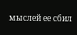мыслей ее сбил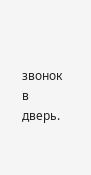звонок в дверь.